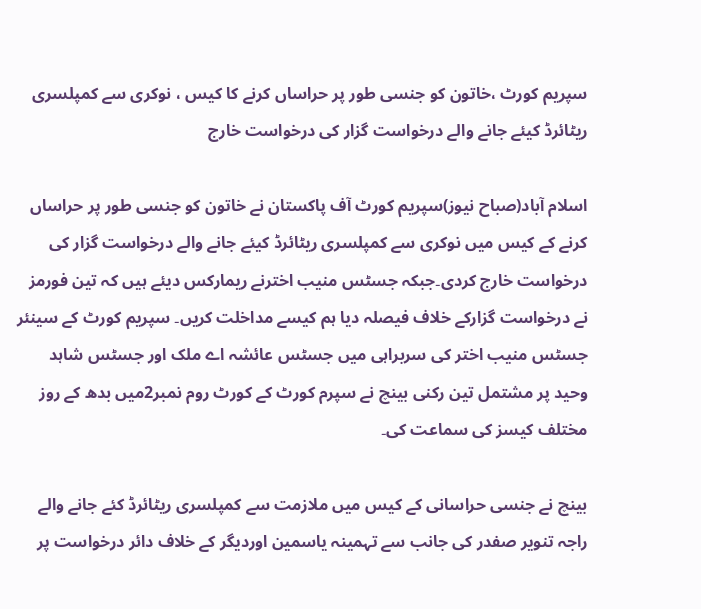سپریم کورٹ ،خاتون کو جنسی طور پر حراساں کرنے کا کیس ، نوکری سے کمپلسری ریٹائرڈ کیئے جانے والے درخواست گزار کی درخواست خارج

اسلام آباد(صباح نیوز)سپریم کورٹ آف پاکستان نے خاتون کو جنسی طور پر حراساں کرنے کے کیس میں نوکری سے کمپلسری ریٹائرڈ کیئے جانے والے درخواست گزار کی درخواست خارج کردی۔جبکہ جسٹس منیب اخترنے ریمارکس دیئے ہیں کہ تین فورمز نے درخواست گزارکے خلاف فیصلہ دیا ہم کیسے مداخلت کریں۔ سپریم کورٹ کے سینئر جسٹس منیب اختر کی سربراہی میں جسٹس عائشہ اے ملک اور جسٹس شاہد وحید پر مشتمل تین رکنی بینچ نے سپرم کورٹ کے کورٹ روم نمبر2میں بدھ کے روز مختلف کیسز کی سماعت کی۔

بینچ نے جنسی حراسانی کے کیس میں ملازمت سے کمپلسری ریٹائرڈ کئے جانے والے راجہ تنویر صفدر کی جانب سے تہمینہ یاسمین اوردیگر کے خلاف دائر درخواست پر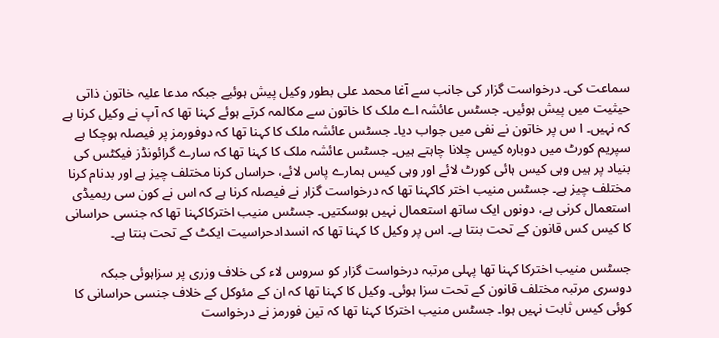سماعت کی۔ درخواست گزار کی جانب سے آغا محمد علی بطور وکیل پیش ہوئیے جبکہ مدعا علیہ خاتون ذاتی حیثیت میں پیش ہوئیں۔ جسٹس عائشہ اے ملک کا خاتون سے مکالمہ کرتے ہوئے کہنا تھا کہ آپ نے وکیل کرنا ہے کہ نہیں۔ ا س پر خاتون نے نفی میں جواب دیا۔ جسٹس عائشہ ملک کا کہنا تھا کہ دوفورمز پر فیصلہ ہوچکا ہے سپریم کورٹ میں دوبارہ کیس چلانا چاہتے ہیں۔ جسٹس عائشہ ملک کا کہنا تھا کہ سارے گرائونڈز فیکٹس کی بنیاد پر ہیں وہی کیس ہائی کورٹ لائے اور وہی کیس ہمارے پاس لائے، حراساں کرنا مختلف چیز ہے اور بدنام کرنا مختلف چیز ہے۔ جسٹس منیب اختر کاکہنا تھا کہ درخواست گزار نے فیصلہ کرنا ہے کہ اس نے کون سی ریمیڈی استعمال کرنی ہے، دونوں ایک ساتھ استعمال نہیں ہوسکتیں۔ جسٹس منیب اخترکاکہنا تھا کہ جنسی حراسانی کا کیس کس قانون کے تحت بنتا ہے۔ اس پر وکیل کا کہنا تھا کہ انسدادحراسیت ایکٹ کے تحت بنتا ہے۔

جسٹس منیب اخترکا کہنا تھا پہلی مرتبہ درخواست گزار کو سروس لاء کی خلاف وزری پر سزاہوئی جبکہ دوسری مرتبہ مختلف قانون کے تحت سزا ہوئی۔ وکیل کا کہنا تھا کہ ان کے مئوکل کے خلاف جنسی حراسانی کا کوئی کیس ثابت نہیں ہوا۔ جسٹس منیب اخترکا کہنا تھا کہ تین فورمز نے درخواست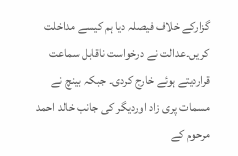گزارکے خلاف فیصلہ دیا ہم کیسے مداخلت کریں۔عدالت نے درخواست ناقابل سماعت قراردیتے ہوئے خارج کردی۔ جبکہ بینچ نے مسمات پری زاد اوردیگر کی جانب خالد احمد مرحوم کے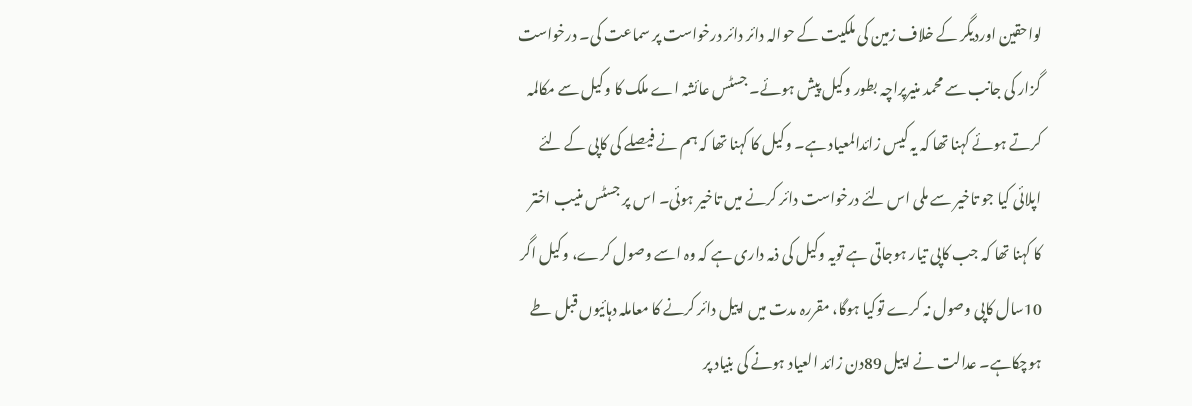لواحقین اوردیگر کے خلاف زمین کی ملکیت کے حوالہ دائر دائر درخواست پر سماعت کی۔ درخواست گزار کی جانب سے محمد منیرپراچہ بطور وکیل پیش ہوئے۔ جسٹس عائشہ اے ملک کا وکیل سے مکالمہ کرتے ہوئے کہنا تھا کہ یہ کیس زائدالمعیاد ہے۔ وکیل کا کہنا تھا کہ ہم نے فیصلے کی کاپی کے لئے اپلائی کیا جو تاخیر سے ملی اس لئے درخواست دائر کرنے میں تاخیر ہوئی۔ اس پر جسٹس منیب اختر کا کہنا تھا کہ جب کاپی تیار ہوجاتی ہے تویہ وکیل کی ذمہ داری ہے کہ وہ اسے وصول کرے، وکیل اگر 10سال کاپی وصول نہ کرے توکیا ہوگا، مقررہ مدت میں اپیل دائر کرنے کا معاملہ دہائیوں قبل طے ہوچکاہے۔ عدالت نے اپیل 89دن زائد العیاد ہونے کی بنیاد پر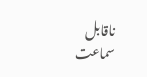ناقابل سماعت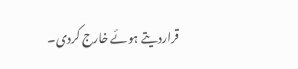قراردیتے ہوئے خارج کردی۔